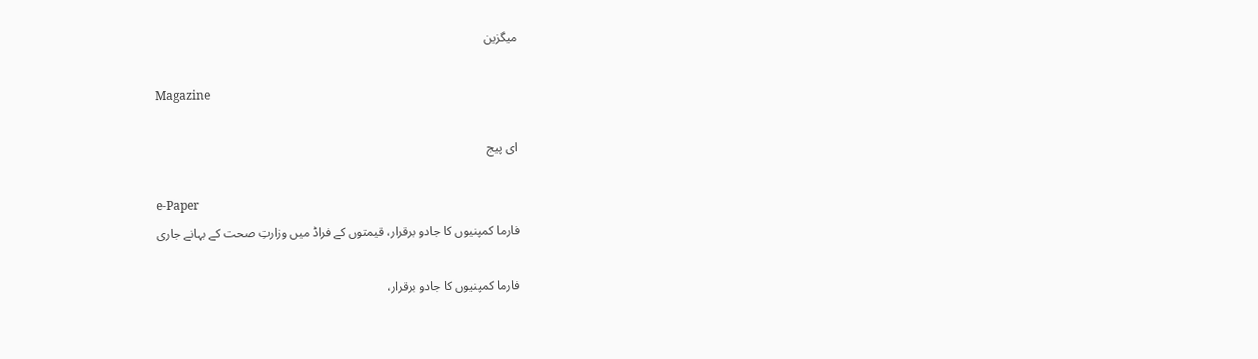میگزین

Magazine

ای پیج

e-Paper
فارما کمپنیوں کا جادو برقرار، قیمتوں کے فراڈ میں وزارتِ صحت کے بہانے جاری

فارما کمپنیوں کا جادو برقرار،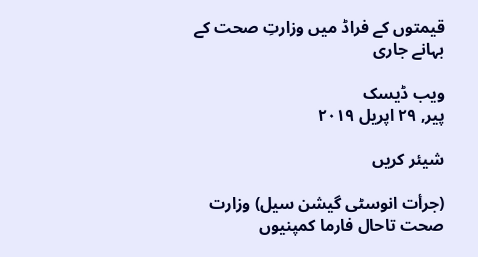قیمتوں کے فراڈ میں وزارتِ صحت کے بہانے جاری

ویب ڈیسک
پیر, ۲۹ اپریل ۲۰۱۹

شیئر کریں

(جرأت انوسٹی گیشن سیل) وزارت صحت تاحال فارما کمپنیوں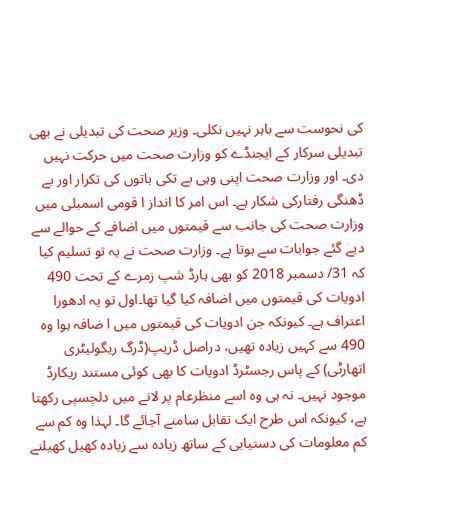کی نحوست سے باہر نہیں نکلی۔ وزیر صحت کی تبدیلی نے بھی تبدیلی سرکار کے ایجنڈے کو وزارت صحت میں حرکت نہیں دی۔ اور وزارت صحت اپنی وہی بے تکی باتوں کی تکرار اور بے ڈھنگی رفتارکی شکار ہے۔ اس امر کا انداز ا قومی اسمبلی میں وزارت صحت کی جانب سے قیمتوں میں اضافے کے حوالے سے دیے گئے جوابات سے ہوتا ہے۔ وزارت صحت نے یہ تو تسلیم کیا کہ 31/ دسمبر 2018 کو بھی ہارڈ شپ زمرے کے تحت 490 ادویات کی قیمتوں میں اضافہ کیا گیا تھا۔اول تو یہ ادھورا اعتراف ہے۔ کیونکہ جن ادویات کی قیمتوں میں ا ضافہ ہوا وہ 490 سے کہیں زیادہ تھیں، دراصل ڈریپ(ڈرگ ریگولیٹری اتھارٹی) کے پاس رجسٹرڈ ادویات کا بھی کوئی مستند ریکارڈ موجود نہیں۔ نہ ہی وہ اسے منظرعام پر لانے میں دلچسپی رکھتا ہے، کیونکہ اس طرح ایک تقابل سامنے آجائے گا۔ لہذا وہ کم سے کم معلومات کی دستیابی کے ساتھ زیادہ سے زیادہ کھیل کھیلنے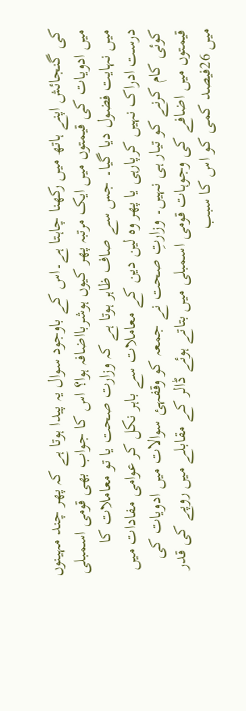کی گنجائش اپنے ہاتھ میں رکھنا چاہتا ہے۔اس کے باوجود سوال یہ پیدا ہوتا ہے کہ پھر چند مہینوں میں ادویات کی قیمتوں میں ایک مرتبہ پھر کیوں ہوشربااضافہ ہوا؟ اس کا جواب بھی قومی اسمبلی میں نہایت فضول دیا گیا۔ جس سے صاف ظاہر ہوتا ہے کہ وزارت صحت یا تو معاملات کا درست ادراک نہیں کرپارہی یا پھر وہ لین دین کے معاملات سے باہر نکل کر عوامی مفادات میں کوئی کام کرنے کو تیار ہی نہیں۔ وزارتِ صحت نے جمعہ کو وقفہئ سوالات میں ادویات کی قیمتوں میں اضافے کی وجوہات قومی اسمبلی میں بتاتے ہوئے ڈالر کے مقابلے میں روپے کی قدر میں 26فیصد کمی کو اس کا سبب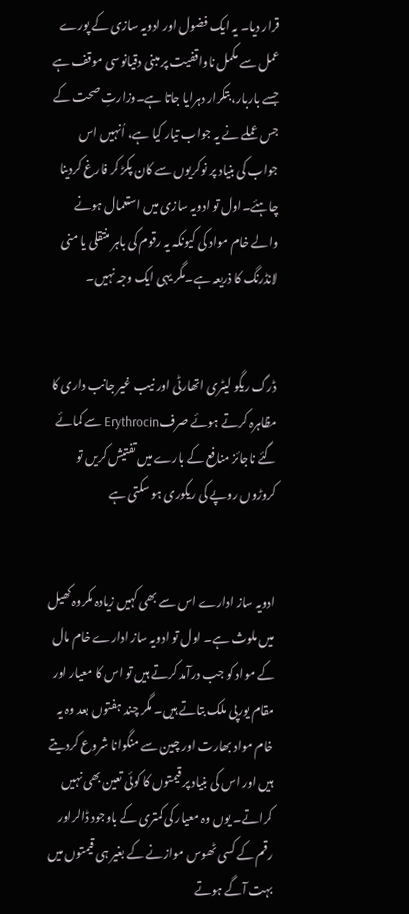قرار دیا۔ یہ ایک فضول اور ادویہ سازی کے پورے عمل سے مکمل ناواقفیت پر مبنی دقیانوسی موقف ہے جسے باربار، بتکرار دہرایا جاتا ہے۔وزارتِ صحت کے جس عملے نے یہ جواب تیار کیا ہے، اُنہیں اس جواب کی بنیاد پر نوکریوں سے کان پکڑ کر فارغ کردینا چاہئے۔اول تو ادویہ سازی میں استعمال ہونے والے خام مواد کی کیونکہ یہ رقوم کی باہر منتقلی یا منی لانڈرنگ کا ذریعہ ہے۔مگر یہی ایک وجہ نہیں۔


ڈرگ ریگو لیٹری اتھارٹی اور نیب غیر جانب داری کا مظاہرہ کرتے ہوئے صرفErythrocin سے کمائے گئے ناجائز منافع کے بارے میں تفتیش کریں تو کروڑوں روپے کی ریکوری ہو سکتی ہے


ادویہ ساز ادارے اس سے بھی کہیں زیادہ مکروہ کھیل میں ملوث ہے۔ اول تو ادویہ ساز ادارے خام مال کے مواد کو جب درآمد کرتے ہیں تو اس کا معیار اور مقام یورپی ملک بتاتے ہیں۔ مگر چند ہفتوں بعد وہ یہ خام مواد بھارت اور چین سے منگوانا شروع کردیتے ہیں اور اس کی بنیاد پر قیمتوں کا کوئی تعین بھی نہیں کراتے۔ یوں وہ معیار کی کمتری کے باوجود ڈالراور رقم کے کسی ٹھوس موازنے کے بغیر ہی قیمتوں میں بہت آگے ہوتے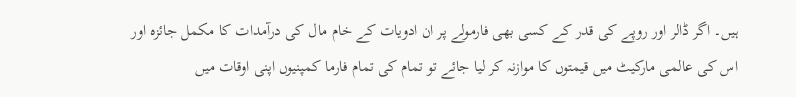ہیں۔ اگر ڈالر اور روپے کی قدر کے کسی بھی فارمولے پر ان ادویات کے خام مال کی درآمدات کا مکمل جائزہ اور اس کی عالمی مارکیٹ میں قیمتوں کا موازنہ کر لیا جائے تو تمام کی تمام فارما کمپنیوں اپنی اوقات میں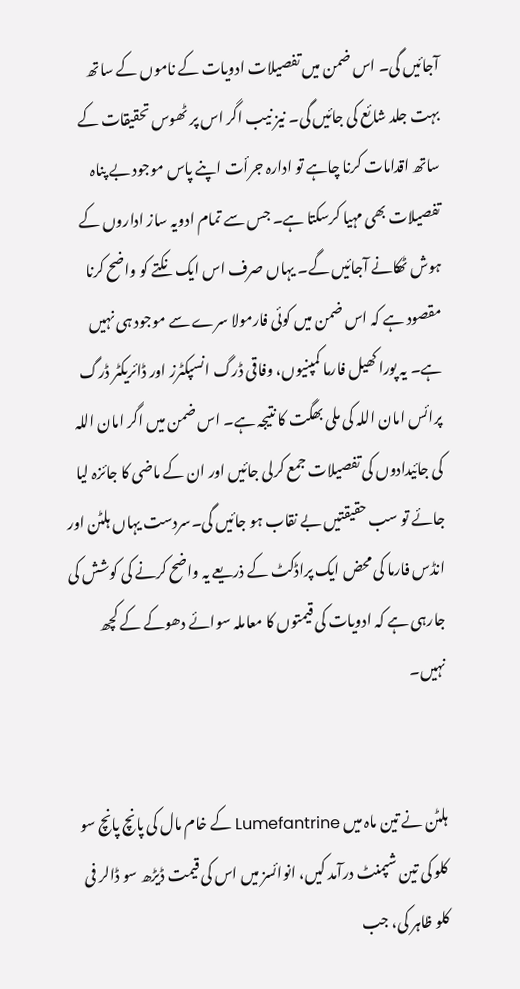آجائیں گی۔ اس ضمن میں تفصیلات ادویات کے ناموں کے ساتھ بہت جلد شائع کی جائیں گی۔ نیز نیب اگر اس پر ٹھوس تحقیقات کے ساتھ اقدامات کرنا چاہے تو ادارہ جرأت اپنے پاس موجود بے پناہ تفصیلات بھی مہیا کرسکتا ہے۔ جس سے تمام ادویہ ساز اداروں کے ہوش ٹھکانے آجائیں گے۔ یہاں صرف اس ایک نکتے کو واضح کرنا مقصود ہے کہ اس ضمن میں کوئی فارمولا سرے سے موجود ہی نہیں ہے۔ یہ پورا کھیل فارما کمپنیوں، وفاقی ڈرگ انسپکٹرز اور ڈائریکٹر ڈرگ پرائس امان اللہ کی ملی بھگت کا نتیجہ ہے۔ اس ضمن میں اگر امان اللہ کی جائیدادوں کی تفصیلات جمع کرلی جائیں اور ان کے ماضی کا جائزہ لیا جائے تو سب حقیقتیں بے نقاب ہو جائیں گی۔سردست یہاں ہلٹن اور انڈس فارما کی محض ایک پراڈکٹ کے ذریعے یہ واضح کرنے کی کوشش کی جارہی ہے کہ ادویات کی قیمتوں کا معاملہ سوائے دھوکے کے کچھ نہیں۔


ہلٹن نے تین ماہ میں Lumefantrine کے خام مال کی پانچ پانچ سو کلو کی تین شپمنٹ درآمد کیں، انوائسز میں اس کی قیمت ڈیڑھ سو ڈالر فی کلو ظاہر کی، جب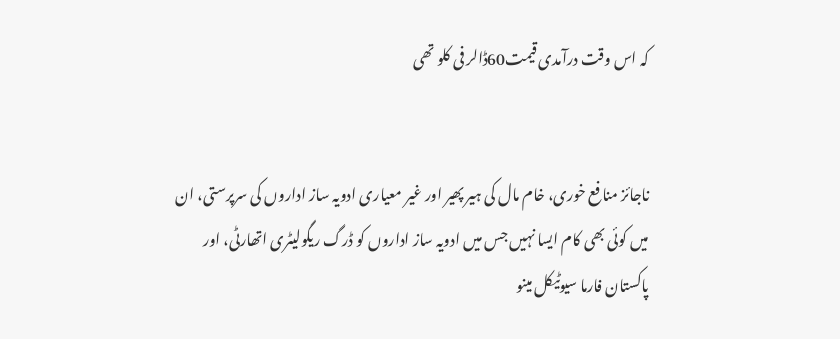کہ اس وقت درآمدی قیمت60ڈالر فی کلو تھی


ناجائز منافع خوری، خام مال کی ہیر پھیر اور غیر معیاری ادویہ ساز اداروں کی سرپرستی، ان میں کوئی بھی کام ایسا نہیں جس میں ادویہ ساز اداروں کو ڈرگ ریگولیٹری اتھارٹی، اور پاکستان فارما سیوٹیکل مینو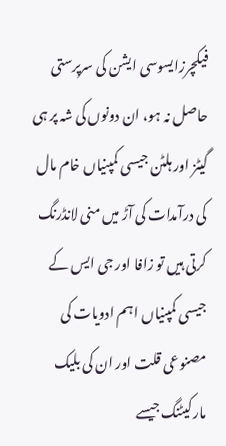فیکچرزایسوسی ایشن کی سرپرستی حاصل نہ ہو، ان دونوں کی شہ پر ہی گیٹز اور ہلٹن جیسی کمپنیاں خام مال کی درآمدات کی آڑ میں منی لانڈرنگ کرتی ہیں تو زافا اور جی ایس کے جیسی کمپنیاں اہم ادویات کی مصنوعی قلت اور ان کی بلیک مارکیٹنگ جیسے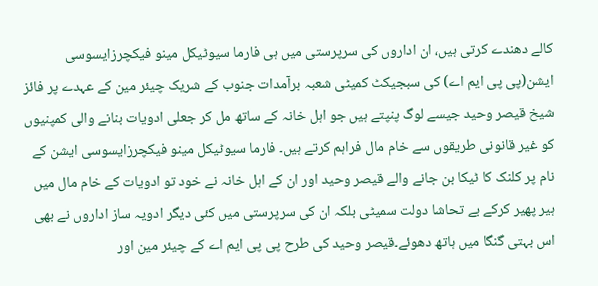کالے دھندے کرتی ہیں، ان اداروں کی سرپرستی میں ہی فارما سیوٹیکل مینو فیکچرزایسوسی ایشن(پی پی ایم اے) کی سبجیکٹ کمیٹی شعبہ برآمدات جنوب کے شریک چیئر مین کے عہدے پر فائز شیخ قیصر وحید جیسے لوگ پنپتے ہیں جو اہل خانہ کے ساتھ مل کر جعلی ادویات بنانے والی کمپنیوں کو غیر قانونی طریقوں سے خام مال فراہم کرتے ہیں۔ فارما سیوٹیکل مینو فیکچرزایسوسی ایشن کے نام پر کلنک کا ٹیکا بن جانے والے قیصر وحید اور ان کے اہل خانہ نے خود تو ادویات کے خام مال میں ہیر پھیر کرکے بے تحاشا دولت سمیٹی بلکہ ان کی سرپرستی میں کئی دیگر ادویہ ساز اداروں نے بھی اس بہتی گنگا میں ہاتھ دھوئے۔قیصر وحید کی طرح پی پی ایم اے کے چیئر مین اور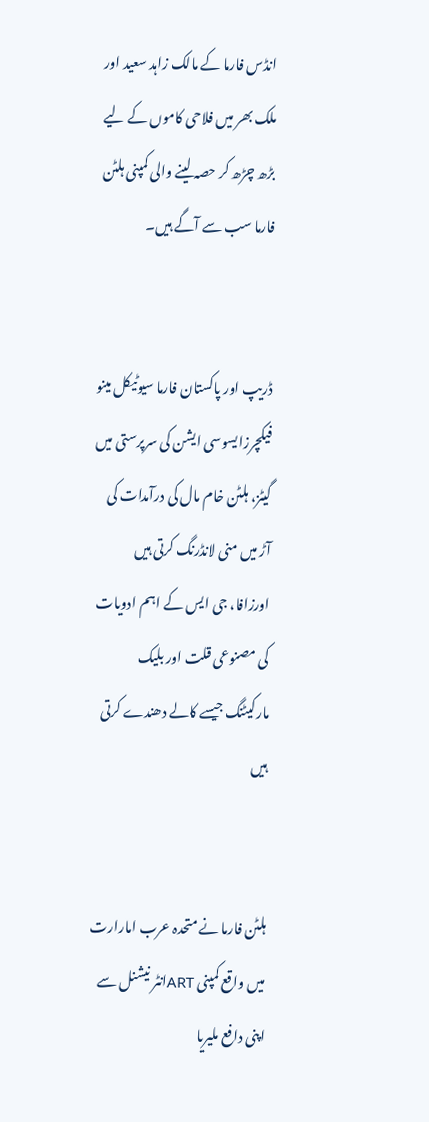انڈس فارما کے مالک زاہد سعید اور ملک بھر میں فلاحی کاموں کے لیے بڑھ چڑھ کر حصہ لینے والی کمپنی ہلٹن فارما سب سے آگے ہیں۔


ڈریپ اور پاکستان فارما سیوٹیکل مینو فیکچرزایسوسی ایشن کی سرپرستی میں گیٹز، ہلٹن خام مال کی درآمدات کی آڑ میں منی لانڈرنگ کرتی ہیں اورزافا، جی ایس کے اہم ادویات کی مصنوعی قلت اور بلیک مارکیٹنگ جیسے کالے دھندے کرتی ہیں


ہلٹن فارما نے متحدہ عرب امارارت میں واقع کمپنی ARTانٹر نیشنل سے اپنی دافع ملیریا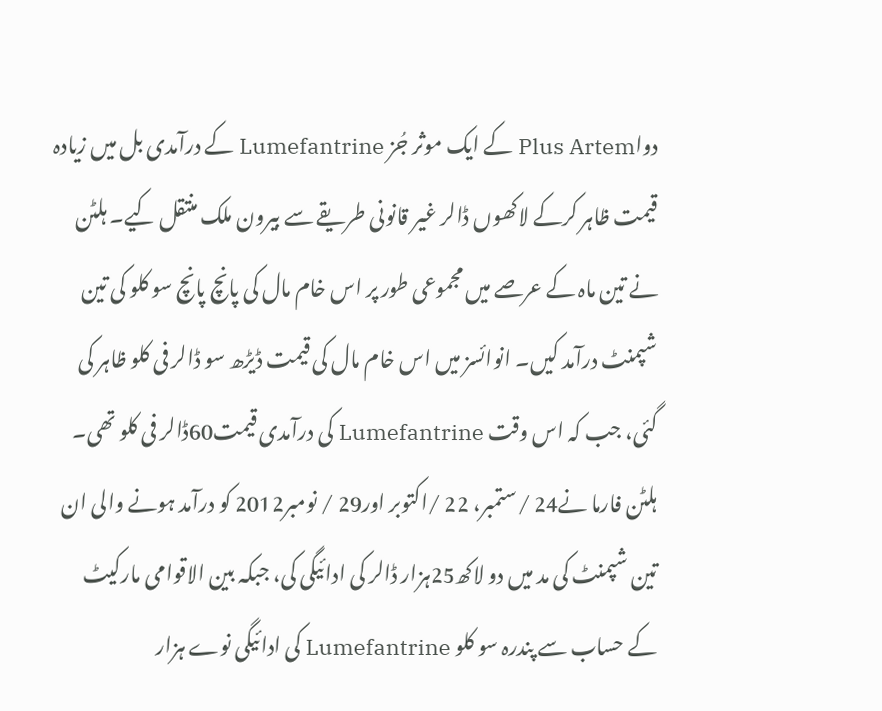دواPlus Artem کے ایک موثر جُز Lumefantrine کے درآمدی بل میں زیادہ قیمت ظاہر کرکے لاکھوں ڈالر غیر قانونی طریقے سے بیرون ملک منتقل کیے۔ ہلٹن نے تین ماہ کے عرصے میں مجموعی طور پر اس خام مال کی پانچ پانچ سو کلو کی تین شپمنٹ درآمد کیں۔ انوائسز میں اس خام مال کی قیمت ڈیڑھ سو ڈالر فی کلو ظاہر کی گئی، جب کہ اس وقت Lumefantrine کی درآمدی قیمت60ڈالر فی کلو تھی۔ ہلٹن فارما نے24 /ستمبر، 22 /اکتوبر اور29 / نومبر2012 کو درآمد ہونے والی ان تین شپمنٹ کی مد میں دو لاکھ25ہزار ڈالر کی ادائیگی کی، جبکہ بین الاقوامی مارکیٹ کے حساب سے پندرہ سو کلو Lumefantrine کی ادائیگی نوے ہزار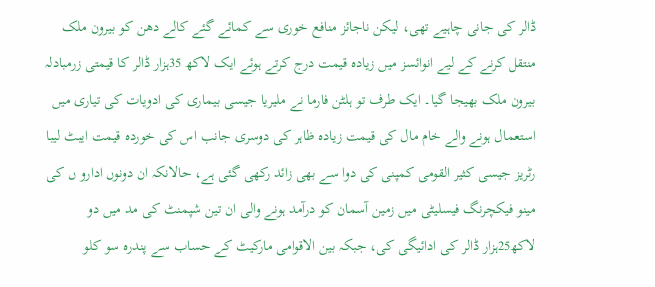ڈالر کی جانی چاہیے تھی، لیکن ناجائز منافع خوری سے کمائے گئے کالے دھن کو بیرون ملک منتقل کرنے کے لیے انوائسز میں زیادہ قیمت درج کرتے ہوئے ایک لاکھ 35ہزار ڈالر کا قیمتی زرمبادلہ بیرون ملک بھیجا گیا۔ ایک طرف تو ہلٹن فارما نے ملیریا جیسی بیماری کی ادویات کی تیاری میں استعمال ہونے والے خام مال کی قیمت زیادہ ظاہر کی دوسری جانب اس کی خوردہ قیمت ایبٹ لیبا رٹریز جیسی کثیر القومی کمپنی کی دوا سے بھی زائد رکھی گئی ہے، حالانکہ ان دونوں ادارو ں کی مینو فیکچرنگ فیسلیٹی میں زمین آسمان کو درآمد ہونے والی ان تین شپمنٹ کی مد میں دو لاکھ25ہزار ڈالر کی ادائیگی کی، جبکہ بین الاقوامی مارکیٹ کے حساب سے پندرہ سو کلو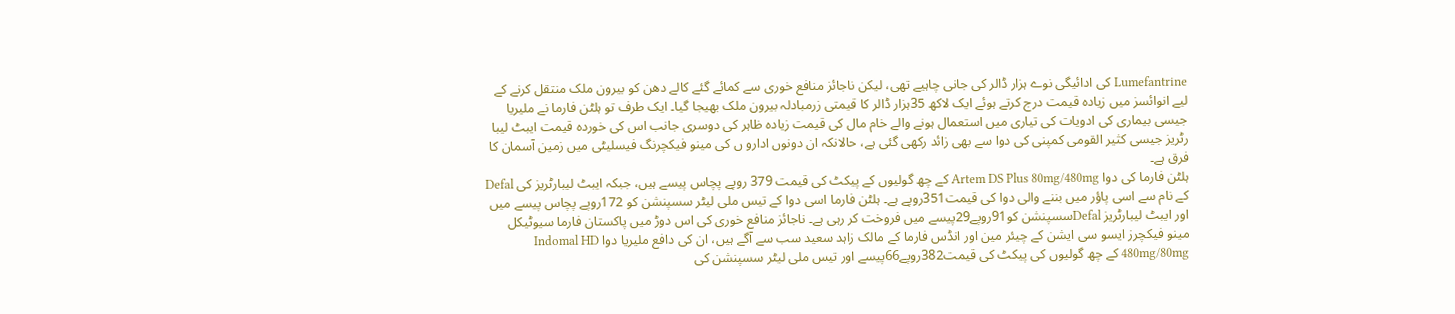Lumefantrine کی ادائیگی نوے ہزار ڈالر کی جانی چاہیے تھی، لیکن ناجائز منافع خوری سے کمائے گئے کالے دھن کو بیرون ملک منتقل کرنے کے لیے انوائسز میں زیادہ قیمت درج کرتے ہوئے ایک لاکھ 35ہزار ڈالر کا قیمتی زرمبادلہ بیرون ملک بھیجا گیا۔ ایک طرف تو ہلٹن فارما نے ملیریا جیسی بیماری کی ادویات کی تیاری میں استعمال ہونے والے خام مال کی قیمت زیادہ ظاہر کی دوسری جانب اس کی خوردہ قیمت ایبٹ لیبا رٹریز جیسی کثیر القومی کمپنی کی دوا سے بھی زائد رکھی گئی ہے، حالانکہ ان دونوں ادارو ں کی مینو فیکچرنگ فیسلیٹی میں زمین آسمان کا فرق ہے۔
ہلٹن فارما کی دوا Artem DS Plus 80mg/480mg کے چھ گولیوں کے پیکٹ کی قیمت 379 روپے پچاس پیسے ہیں، جبکہ ایبٹ لیبارٹریز کی Defal کے نام سے اسی پاؤر میں بننے والی دوا کی قیمت351روپے ہے۔ ہلٹن فارما اسی دوا کے تیس ملی لیٹر سسپنشن کو 172روپے پچاس پیسے میں اور ایبٹ لیبارٹریز Defalسسپنشن کو91روپے29پیسے میں فروخت کر رہی ہے۔ ناجائز منافع خوری کی اس دوڑ میں پاکستان فارما سیوٹیکل مینو فیکچرز ایسو سی ایشن کے چیئر مین اور انڈس فارما کے مالک زاہد سعید سب سے آگے ہیں، ان کی دافع ملیریا دوا Indomal HD 480mg/80mg کے چھ گولیوں کی پیکٹ کی قیمت382روپے66پیسے اور تیس ملی لیٹر سسپنشن کی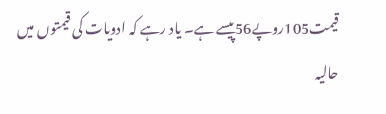قیمت105روپے56پیسے ہے۔ یاد رہے کہ ادویات کی قیمتوں میں حالیہ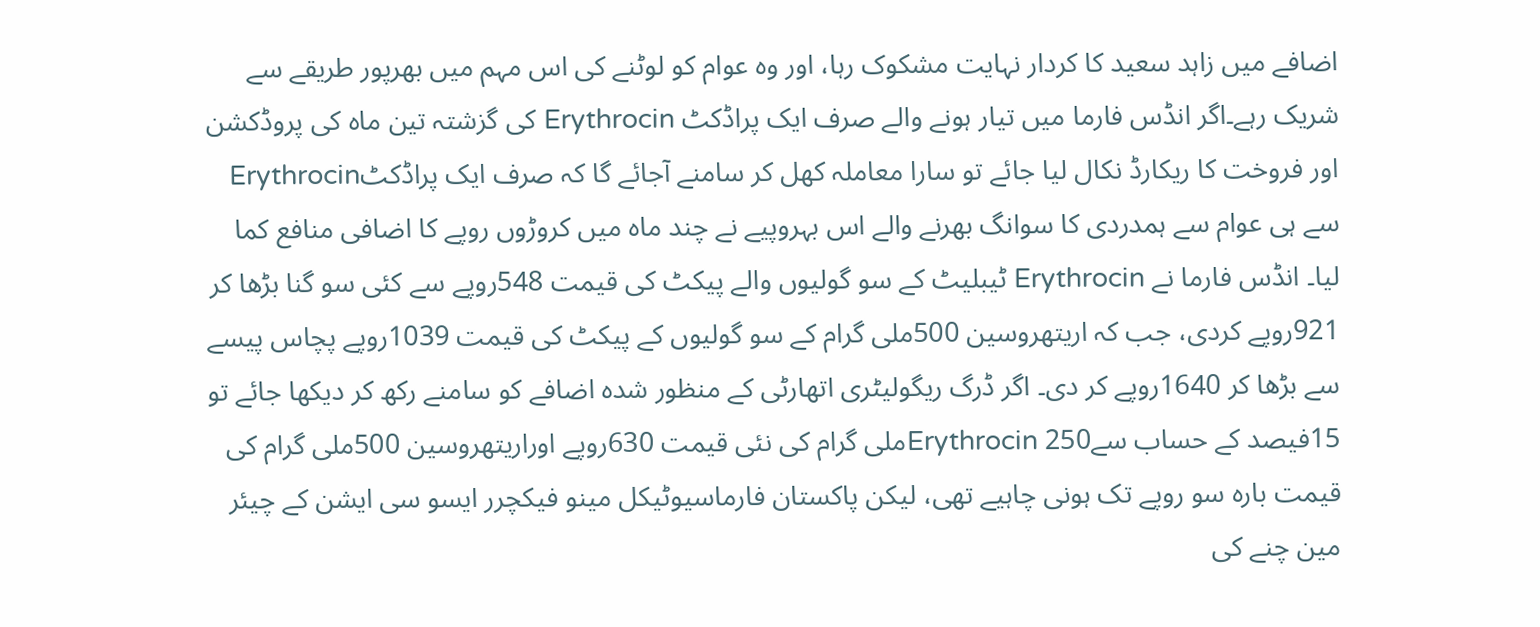اضافے میں زاہد سعید کا کردار نہایت مشکوک رہا، اور وہ عوام کو لوٹنے کی اس مہم میں بھرپور طریقے سے شریک رہے۔اگر انڈس فارما میں تیار ہونے والے صرف ایک پراڈکٹ Erythrocin کی گزشتہ تین ماہ کی پروڈکشن اور فروخت کا ریکارڈ نکال لیا جائے تو سارا معاملہ کھل کر سامنے آجائے گا کہ صرف ایک پراڈکٹErythrocin سے ہی عوام سے ہمدردی کا سوانگ بھرنے والے اس بہروپیے نے چند ماہ میں کروڑوں روپے کا اضافی منافع کما لیا۔ انڈس فارما نے Erythrocin ٹیبلیٹ کے سو گولیوں والے پیکٹ کی قیمت 548روپے سے کئی سو گنا بڑھا کر 921روپے کردی، جب کہ اریتھروسین 500ملی گرام کے سو گولیوں کے پیکٹ کی قیمت 1039روپے پچاس پیسے سے بڑھا کر 1640روپے کر دی۔ اگر ڈرگ ریگولیٹری اتھارٹی کے منظور شدہ اضافے کو سامنے رکھ کر دیکھا جائے تو 15فیصد کے حساب سےErythrocin 250ملی گرام کی نئی قیمت 630روپے اوراریتھروسین 500ملی گرام کی قیمت بارہ سو روپے تک ہونی چاہیے تھی، لیکن پاکستان فارماسیوٹیکل مینو فیکچرر ایسو سی ایشن کے چیئر مین چنے کی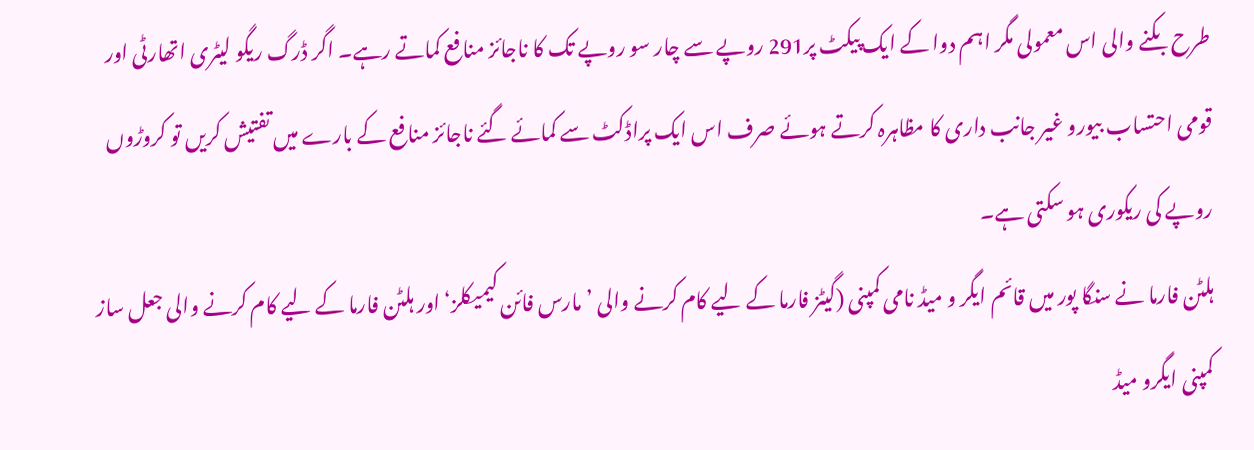طرح بکنے والی اس معمولی مگر اہم دوا کے ایک پیکٹ پر291 روپے سے چار سو روپے تک کا ناجائز منافع کماتے رہے۔ اگر ڈرگ ریگو لیٹری اتھارٹی اور قومی احتساب بیورو غیر جانب داری کا مظاہرہ کرتے ہوئے صرف اس ایک پراڈکٹ سے کمائے گئے ناجائز منافع کے بارے میں تفتیش کریں تو کروڑوں روپے کی ریکوری ہو سکتی ہے۔
ہلٹن فارما نے سنگا پور میں قائم ایگر و میڈ نامی کمپنی (گیٹز فارما کے لیے کام کرنے والی ’مارس فائن کیمیکلز‘ اور ہلٹن فارما کے لیے کام کرنے والی جعل ساز کمپنی ایگرو میڈ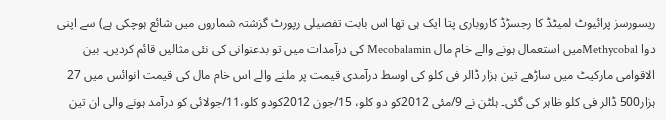ریسورسز پرائیوٹ لمیٹڈ کا رجسڑڈ کاروباری پتا ایک ہی تھا اس بابت تفصیلی رپورٹ گزشتہ شماروں میں شائع ہوچکی ہے) سے اپنی دوا Methycobalمیں استعمال ہونے والے خام مال Mecobalamin کی درآمدات میں تو بدعنوانی کی نئی مثالیں قائم کردیں۔ بین الاقوامی مارکیٹ میں ساڑھے تین ہزار ڈالر فی کلو کی اوسط درآمدی قیمت پر ملنے والے اس خام مال کی قیمت انوائس میں 27 ہزار500 ڈالر فی کلو ظاہر کی گئی۔ ہلٹن نے 9/مئی 2012کو دو کلو، 15/جون 2012کودو کلو،11/جولائی کو درآمد ہونے والی ان تین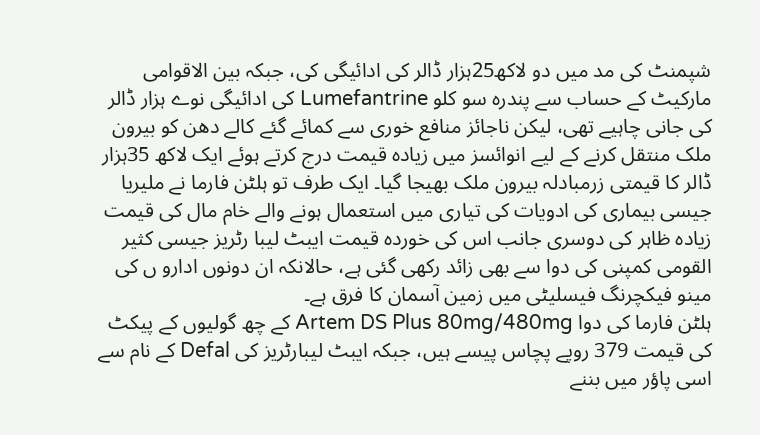شپمنٹ کی مد میں دو لاکھ25ہزار ڈالر کی ادائیگی کی، جبکہ بین الاقوامی مارکیٹ کے حساب سے پندرہ سو کلو Lumefantrine کی ادائیگی نوے ہزار ڈالر کی جانی چاہیے تھی، لیکن ناجائز منافع خوری سے کمائے گئے کالے دھن کو بیرون ملک منتقل کرنے کے لیے انوائسز میں زیادہ قیمت درج کرتے ہوئے ایک لاکھ 35ہزار ڈالر کا قیمتی زرمبادلہ بیرون ملک بھیجا گیا۔ ایک طرف تو ہلٹن فارما نے ملیریا جیسی بیماری کی ادویات کی تیاری میں استعمال ہونے والے خام مال کی قیمت زیادہ ظاہر کی دوسری جانب اس کی خوردہ قیمت ایبٹ لیبا رٹریز جیسی کثیر القومی کمپنی کی دوا سے بھی زائد رکھی گئی ہے، حالانکہ ان دونوں ادارو ں کی مینو فیکچرنگ فیسلیٹی میں زمین آسمان کا فرق ہے۔
ہلٹن فارما کی دوا Artem DS Plus 80mg/480mg کے چھ گولیوں کے پیکٹ کی قیمت 379 روپے پچاس پیسے ہیں، جبکہ ایبٹ لیبارٹریز کی Defal کے نام سے اسی پاؤر میں بننے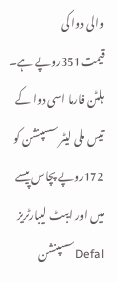والی دوا کی قیمت351روپے ہے۔ ہلٹن فارما اسی دوا کے تیس ملی لیٹر سسپنشن کو 172روپے پچاس پیسے میں اور ایبٹ لیبارٹریز Defalسسپنشن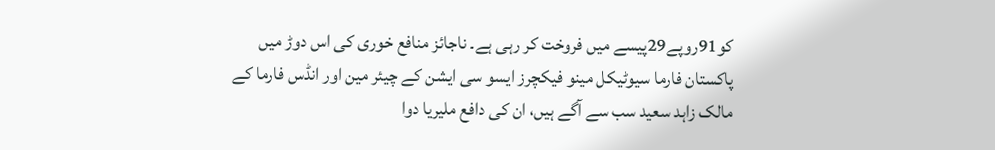کو91روپے29پیسے میں فروخت کر رہی ہے۔ ناجائز منافع خوری کی اس دوڑ میں پاکستان فارما سیوٹیکل مینو فیکچرز ایسو سی ایشن کے چیئر مین اور انڈس فارما کے مالک زاہد سعید سب سے آگے ہیں، ان کی دافع ملیریا دوا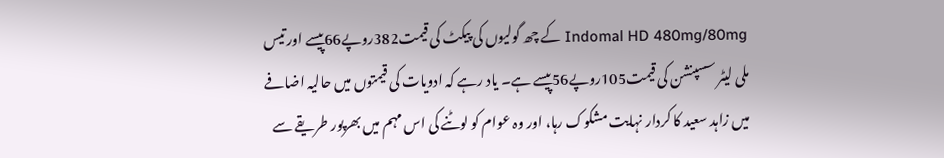Indomal HD 480mg/80mg کے چھ گولیوں کی پیکٹ کی قیمت382روپے66پیسے اور تیس ملی لیٹر سسپنشن کی قیمت105روپے56پیسے ہے۔ یاد رہے کہ ادویات کی قیمتوں میں حالیہ اضافے میں زاہد سعید کا کردار نہایت مشکوک رہا، اور وہ عوام کو لوٹنے کی اس مہم میں بھرپور طریقے سے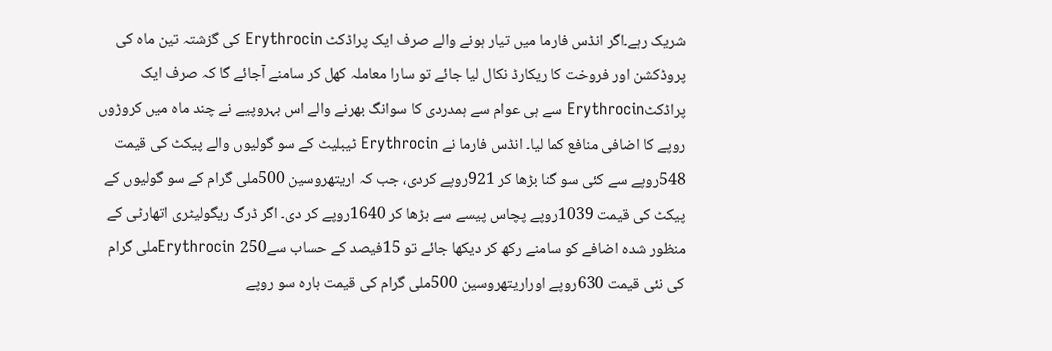شریک رہے۔اگر انڈس فارما میں تیار ہونے والے صرف ایک پراڈکٹ Erythrocin کی گزشتہ تین ماہ کی پروڈکشن اور فروخت کا ریکارڈ نکال لیا جائے تو سارا معاملہ کھل کر سامنے آجائے گا کہ صرف ایک پراڈکٹErythrocin سے ہی عوام سے ہمدردی کا سوانگ بھرنے والے اس بہروپیے نے چند ماہ میں کروڑوں روپے کا اضافی منافع کما لیا۔ انڈس فارما نے Erythrocin ٹیبلیٹ کے سو گولیوں والے پیکٹ کی قیمت 548روپے سے کئی سو گنا بڑھا کر 921روپے کردی، جب کہ اریتھروسین 500ملی گرام کے سو گولیوں کے پیکٹ کی قیمت 1039روپے پچاس پیسے سے بڑھا کر 1640روپے کر دی۔ اگر ڈرگ ریگولیٹری اتھارٹی کے منظور شدہ اضافے کو سامنے رکھ کر دیکھا جائے تو 15فیصد کے حساب سےErythrocin 250ملی گرام کی نئی قیمت 630روپے اوراریتھروسین 500ملی گرام کی قیمت بارہ سو روپے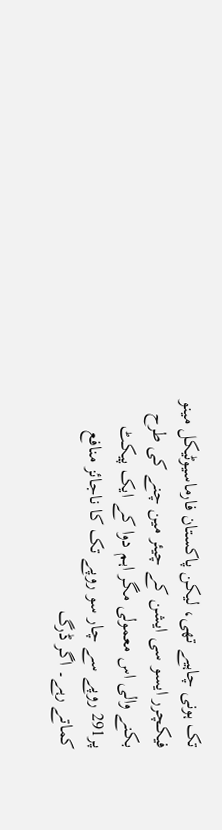تک ہونی چاہیے تھی، لیکن پاکستان فارماسیوٹیکل مینو فیکچرر ایسو سی ایشن کے چیئر مین چنے کی طرح بکنے والی اس معمولی مگر اہم دوا کے ایک پیکٹ پر291 روپے سے چار سو روپے تک کا ناجائز منافع کماتے رہے۔ اگر ڈرگ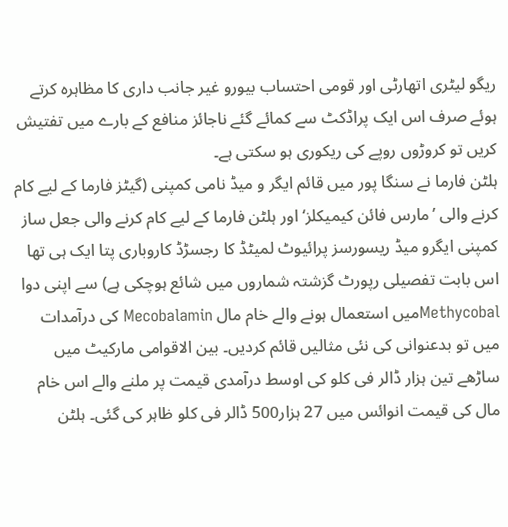ریگو لیٹری اتھارٹی اور قومی احتساب بیورو غیر جانب داری کا مظاہرہ کرتے ہوئے صرف اس ایک پراڈکٹ سے کمائے گئے ناجائز منافع کے بارے میں تفتیش کریں تو کروڑوں روپے کی ریکوری ہو سکتی ہے۔
ہلٹن فارما نے سنگا پور میں قائم ایگر و میڈ نامی کمپنی (گیٹز فارما کے لیے کام کرنے والی ’مارس فائن کیمیکلز‘ اور ہلٹن فارما کے لیے کام کرنے والی جعل ساز کمپنی ایگرو میڈ ریسورسز پرائیوٹ لمیٹڈ کا رجسڑڈ کاروباری پتا ایک ہی تھا اس بابت تفصیلی رپورٹ گزشتہ شماروں میں شائع ہوچکی ہے) سے اپنی دوا Methycobalمیں استعمال ہونے والے خام مال Mecobalamin کی درآمدات میں تو بدعنوانی کی نئی مثالیں قائم کردیں۔ بین الاقوامی مارکیٹ میں ساڑھے تین ہزار ڈالر فی کلو کی اوسط درآمدی قیمت پر ملنے والے اس خام مال کی قیمت انوائس میں 27 ہزار500 ڈالر فی کلو ظاہر کی گئی۔ ہلٹن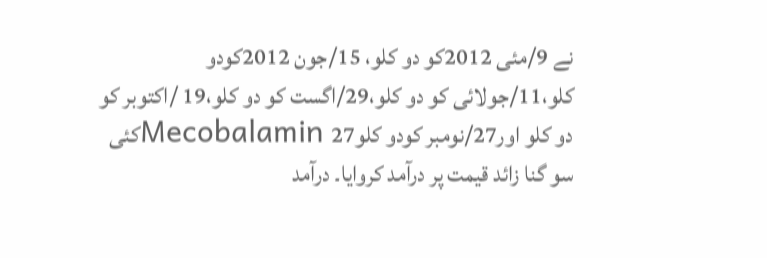نے 9/مئی 2012کو دو کلو، 15/جون 2012کودو کلو،11/جولائی کو دو کلو،29/اگست کو دو کلو،19 /اکتوبر کو دو کلو اور27/نومبر کودو کلوMecobalamin 27کئی سو گنا زائد قیمت پر درآمد کروایا۔ درآمد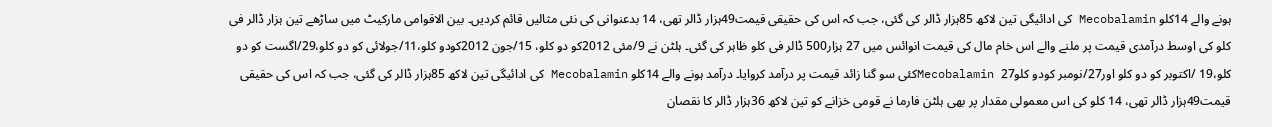ہونے والے 14کلو Mecobalamin کی ادائیگی تین لاکھ 85ہزار ڈالر کی گئی، جب کہ اس کی حقیقی قیمت49ہزار ڈالر تھی، 14 بدعنوانی کی نئی مثالیں قائم کردیں۔ بین الاقوامی مارکیٹ میں ساڑھے تین ہزار ڈالر فی کلو کی اوسط درآمدی قیمت پر ملنے والے اس خام مال کی قیمت انوائس میں 27 ہزار500 ڈالر فی کلو ظاہر کی گئی۔ ہلٹن نے 9/مئی 2012کو دو کلو، 15/جون 2012کودو کلو،11/جولائی کو دو کلو،29/اگست کو دو کلو،19 /اکتوبر کو دو کلو اور27/نومبر کودو کلوMecobalamin 27کئی سو گنا زائد قیمت پر درآمد کروایا۔ درآمد ہونے والے 14کلو Mecobalamin کی ادائیگی تین لاکھ 85ہزار ڈالر کی گئی، جب کہ اس کی حقیقی قیمت49ہزار ڈالر تھی، 14 کلو کی اس معمولی مقدار پر بھی ہلٹن فارما نے قومی خزانے کو تین لاکھ 36ہزار ڈالر کا نقصان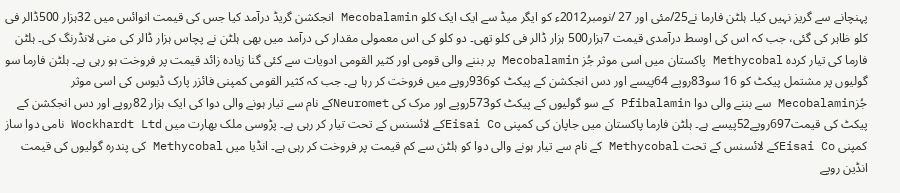پہنچانے سے گریز نہیں کیا۔ ہلٹن فارما نے25/مئی اور 27 /نومبر2012ء کو ایگر میڈ سے ایک ایک کلو Mecobalamin انجکشن گریڈ درآمد کیا جس کی قیمت انوائس میں 32ہزار 500ڈالر فی کلو ظاہر کی گئی، جب کہ اس کی اوسط درآمدی قیمت 7ہزار500 ہزار ڈالر فی کلو تھی۔ دو کلو کی اس معمولی مقدار کی درآمد میں بھی ہلٹن نے پچاس ہزار ڈالر کی منی لانڈرنگ کی۔ ہلٹن فارما کی تیار کردہ Methycobal پاکستان میں اسی موثر جُز Mecobalamin پر بننے والی قومی اور کثیر القومی ادویات سے کئی گنا زیادہ زائد قیمت پر فروخت ہو رہی ہے۔ ہلٹن فارما سو گولیوں پر مشتمل پیکٹ کو 16 سو83روپے 64پیسے اور دس انجکشن کے پیکٹ کو936روپے میں فروخت کر رہا ہے۔ جب کہ کثیر القومی کمپنی فائزر پارک ڈیوس کی اسی موثر جُزMecobalamin سے بننے والی دوا Pfibalamin کے سو گولیوں کے پیکٹ کو573روپے اور مرک کی Neurometکے نام سے تیار ہونے والی دوا کی ایک ہزار 82روپے اور دس انجکشن کے پیکٹ کی قیمت697روپے52پیسے ہے۔ ہلٹن فارما پاکستان میں جاپان کی کمپنی Eisai Coکے لائسنس کے تحت تیار کر رہی ہے۔ پڑوسی ملک بھارت میں Wockhardt Ltd نامی دوا ساز کمپنی Eisai Coکے لائسنس کے تحت Methycobal کے نام سے تیار ہونے والی دوا کو ہلٹن سے کم قیمت پر فروخت کر رہی ہے۔ انڈیا میں Methycobal کی پندرہ گولیوں کی قیمت انڈین روپے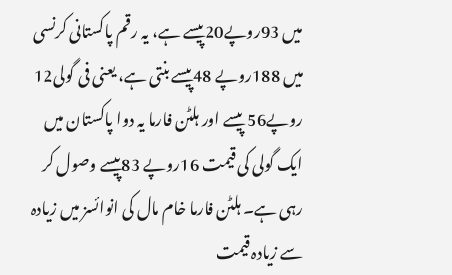میں 93روپے20پیسے ہے، یہ رقم پاکستانی کرنسی میں 188روپے 48پیسے بنتی ہے، یعنی فی گولی12 روپے56 پیسے اور ہلٹن فارما یہ دوا پاکستان میں ایک گولی کی قیمت 16روپے 83پیسے وصول کر رہی ہے۔ ہلٹن فارما خام مال کی انوائسز میں زیادہ سے زیادہ قیمت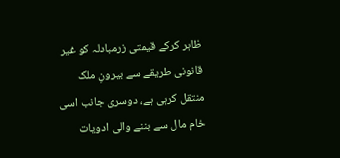ظاہر کرکے قیمتی زرمبادلہ کو غیر قانونی طریقے سے بیرونِ ملک منتقل کرہی ہے، دوسری جانب اسی خام مال سے بننے والی ادویات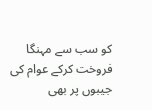کو سب سے مہنگا فروخت کرکے عوام کی جیبوں پر بھی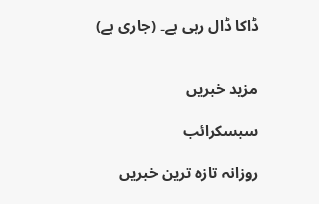ڈاکا ڈال رہی ہے۔ (جاری ہے)


مزید خبریں

سبسکرائب

روزانہ تازہ ترین خبریں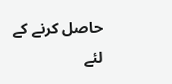حاصل کرنے کے لئے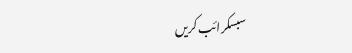سبسکرائب کریں